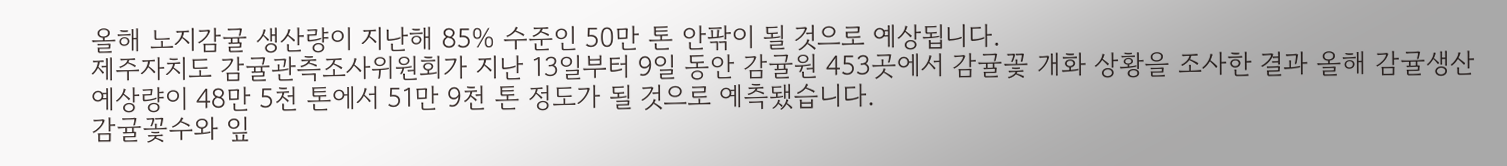올해 노지감귤 생산량이 지난해 85% 수준인 50만 톤 안팎이 될 것으로 예상됩니다.
제주자치도 감귤관측조사위원회가 지난 13일부터 9일 동안 감귤원 453곳에서 감귤꽃 개화 상황을 조사한 결과 올해 감귤생산 예상량이 48만 5천 톤에서 51만 9천 톤 정도가 될 것으로 예측됐습니다.
감귤꽃수와 잎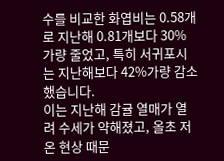수를 비교한 화엽비는 0.58개로 지난해 0.81개보다 30% 가량 줄었고, 특히 서귀포시는 지난해보다 42%가량 감소했습니다.
이는 지난해 감귤 열매가 열려 수세가 약해졌고, 올초 저온 현상 때문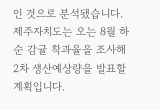인 것으로 분석됐습니다.
제주자치도는 오는 8월 하순 감귤 착과율을 조사해 2차 생산예상량을 발표할 계획입니다.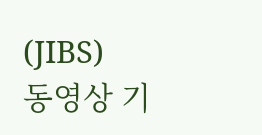(JIBS)
동영상 기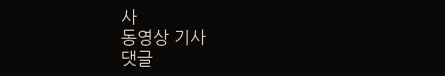사
동영상 기사
댓글